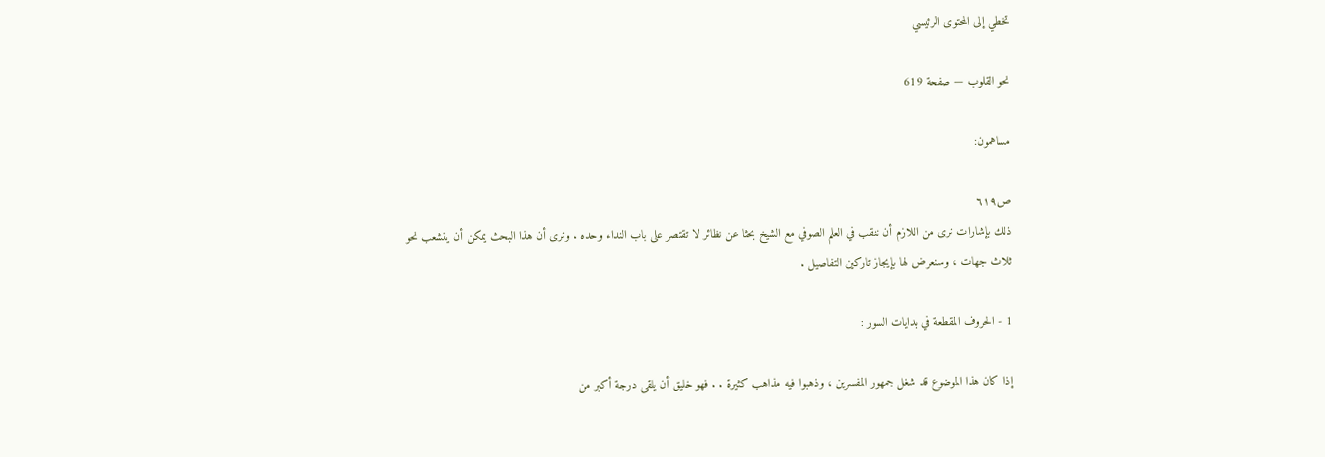تخطي إلى المحتوى الرئيسي

نحو القلوب — صفحة 619

مساهمون:

ص٦١٩
ذلك بإشارات نرى من اللازم أن ننقب في العلم الصوفي مع الشيخ بحثا عن نظائر لا تقتصر على باب النداء وحده . ونرى أن هذا البحث يمكن أن ينشعب نحو ثلاث جهات ، وسنعرض لها بإيجاز تاركين التفاصيل .

1 - الحروف المقطعة في بدايات السور :

إذا كان هذا الموضوع قد شغل جمهور المفسرين ، وذهبوا فيه مذاهب كثيرة . . فهو خليق أن يلقى درجة أكبر من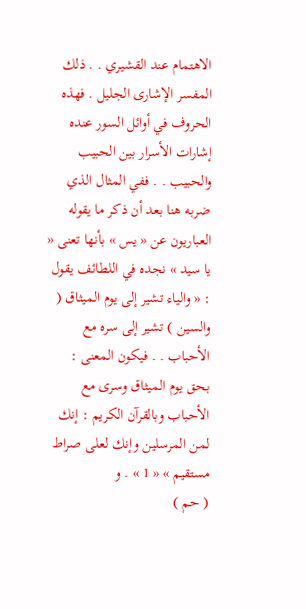الاهتمام عند القشيري . . ذلك المفسر الإشارى الجليل . فهذه الحروف في أوائل السور عنده إشارات الأسرار بين الحبيب والحبيب . . ففي المثال الذي ضربه هنا بعد أن ذكر ما يقوله العباريون عن « يس » بأنها تعنى « يا سيد » نجده في اللطائف يقول : « والياء تشير إلى يوم الميثاق ( والسين ) تشير إلى سره مع الأحباب . . فيكون المعنى : بحق يوم الميثاق وسرى مع الأحباب وبالقرآن الكريم : إنك لمن المرسلين وإنك لعلى صراط مستقيم » « 1 » . و
( حم )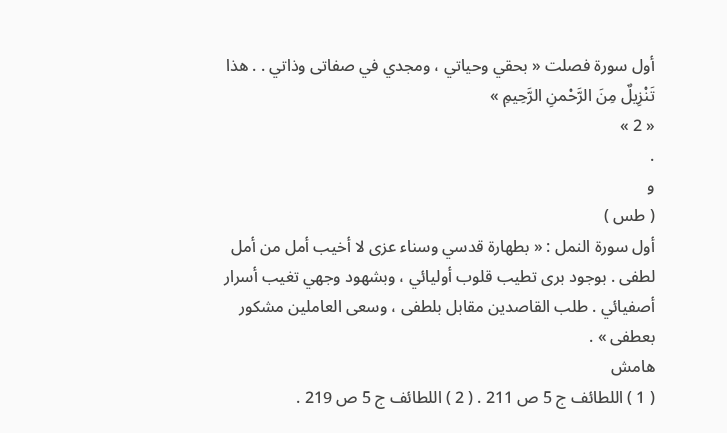أول سورة فصلت « بحقي وحياتي ، ومجدي في صفاتى وذاتي . . هذا
تَنْزِيلٌ مِنَ الرَّحْمنِ الرَّحِيمِ »
« 2 »
.
و
( طس )
أول سورة النمل : « بطهارة قدسي وسناء عزى لا أخيب أمل من أمل لطفى . بوجود برى تطيب قلوب أوليائي ، وبشهود وجهي تغيب أسرار أصفيائي . طلب القاصدين مقابل بلطفى ، وسعى العاملين مشكور بعطفى » .
هامش
( 1 ) اللطائف ج 5 ص 211 . ( 2 ) اللطائف ج 5 ص 219 .